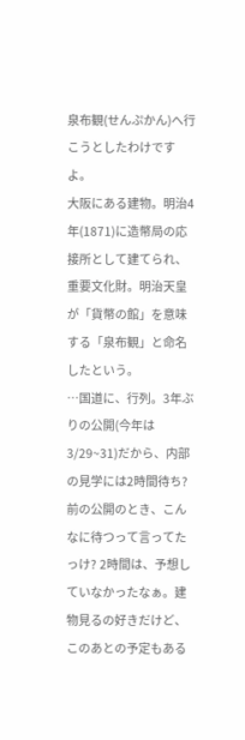泉布観(せんぷかん)へ行こうとしたわけですよ。
大阪にある建物。明治4年(1871)に造幣局の応接所として建てられ、重要文化財。明治天皇が「貨幣の館」を意味する「泉布観」と命名したという。
…国道に、行列。3年ぶりの公開(今年は3/29~31)だから、内部の見学には2時間待ち? 前の公開のとき、こんなに待つって言ってたっけ? 2時間は、予想していなかったなぁ。建物見るの好きだけど、このあとの予定もある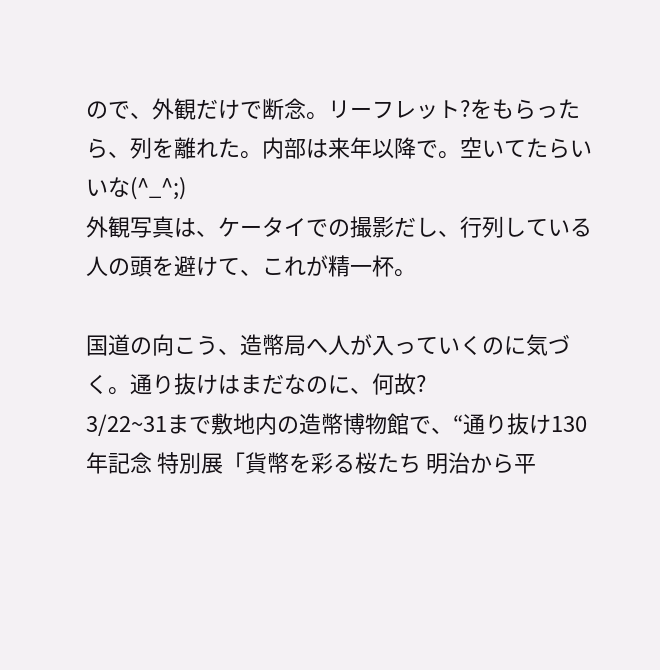ので、外観だけで断念。リーフレット?をもらったら、列を離れた。内部は来年以降で。空いてたらいいな(^_^;)
外観写真は、ケータイでの撮影だし、行列している人の頭を避けて、これが精一杯。

国道の向こう、造幣局へ人が入っていくのに気づく。通り抜けはまだなのに、何故?
3/22~31まで敷地内の造幣博物館で、“通り抜け130年記念 特別展「貨幣を彩る桜たち 明治から平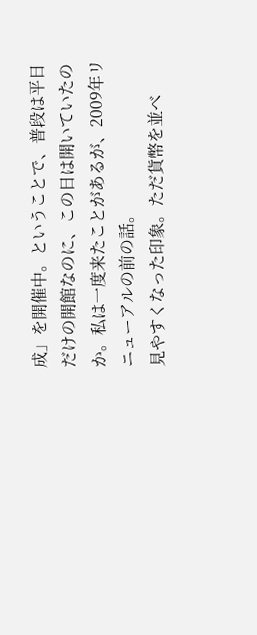成」を開催中。ということで、普段は平日だけの開館なのに、この日は開いていたのか。私は一度来たことがあるが、2009年リニューアルの前の話。
見やすくなった印象。ただ貨幣を並べ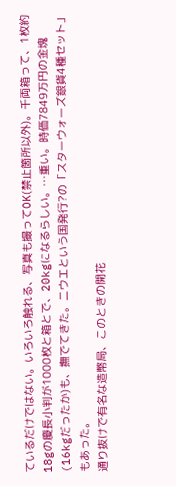ているだけではない。いろいろ触れる、写真も撮ってOK(禁止箇所以外)。千両箱って、1枚約18gの慶長小判が1000枚と箱とで、20kgになるらしい。…重い。時価7849万円の金塊(16kgだったか)も、撫でてきた。ニウエという国発行?の「スターウォーズ銀貨4種セット」もあった。
通り抜けで有名な造幣局、このときの開花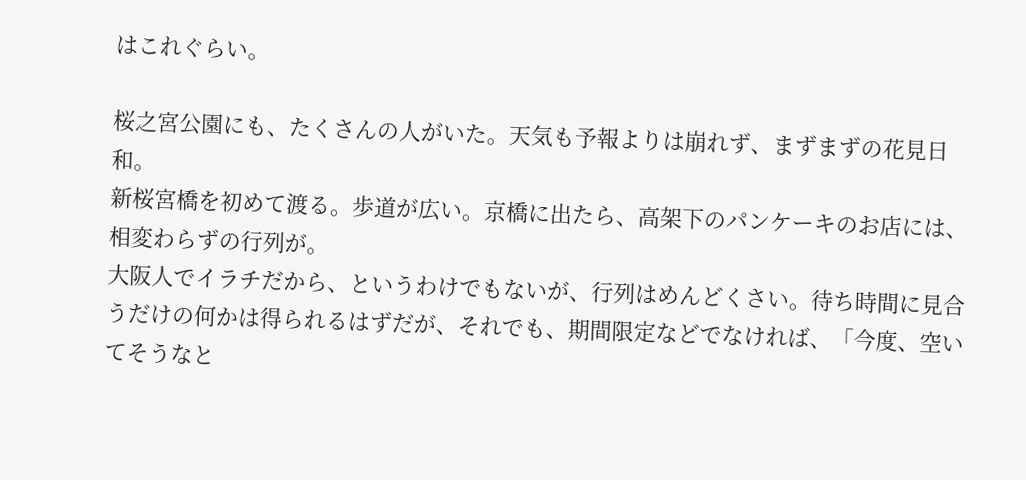はこれぐらい。

桜之宮公園にも、たくさんの人がいた。天気も予報よりは崩れず、まずまずの花見日和。
新桜宮橋を初めて渡る。歩道が広い。京橋に出たら、高架下のパンケーキのお店には、相変わらずの行列が。
大阪人でイラチだから、というわけでもないが、行列はめんどくさい。待ち時間に見合うだけの何かは得られるはずだが、それでも、期間限定などでなければ、「今度、空いてそうなと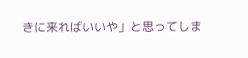きに来ればいいや」と思ってしま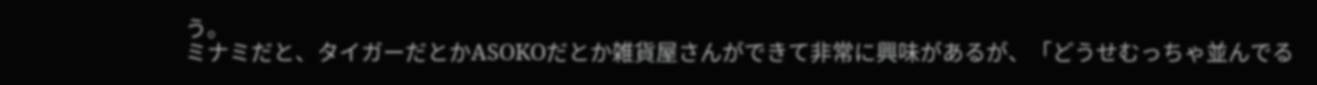う。
ミナミだと、タイガーだとかASOKOだとか雑貨屋さんができて非常に興味があるが、「どうせむっちゃ並んでる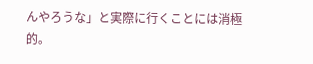んやろうな」と実際に行くことには消極的。